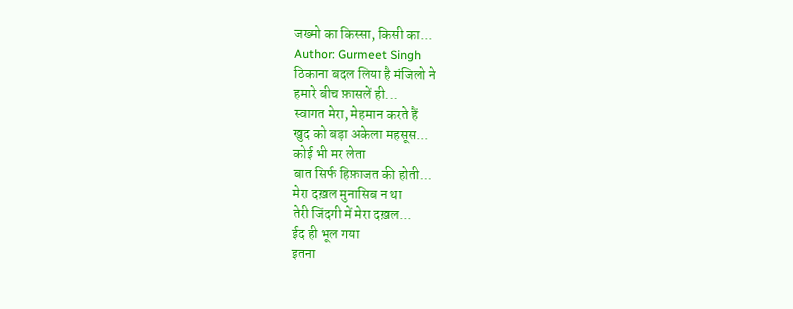जख्मो का किस्सा, किसी का...
Author: Gurmeet Singh
ठिकाना बदल लिया है मंजिलो ने
हमारे बीच फ़ासलें ही...
स्वागत मेरा, मेहमान करते हैं
खुद को बड़ा अकेला महसूस...
कोई भी मर लेता
बात सिर्फ हिफ़ाजत की होती...
मेरा दख़ल मुनासिब न था
तेरी जिंदगी में मेरा दख़ल...
ईद ही भूल गया
इतना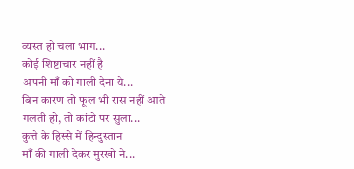व्यस्त हो चला भाग...
कोई शिष्टाचार नहीं है
अपनी माँ को गाली देना ये...
बिन कारण तो फूल भी रास नहीं आते
गलती हो, तो कांटो पर सुला...
कुत्ते के हिस्से में हिन्दुस्तान
माँ की गाली देकर मुरखो ने...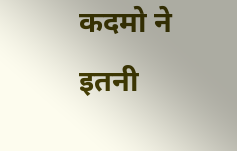कदमो ने इतनी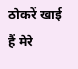ठोकरें खाई हैं मेरे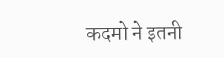कदमो ने इतनी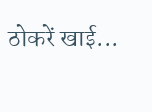ठोकरें खाई...